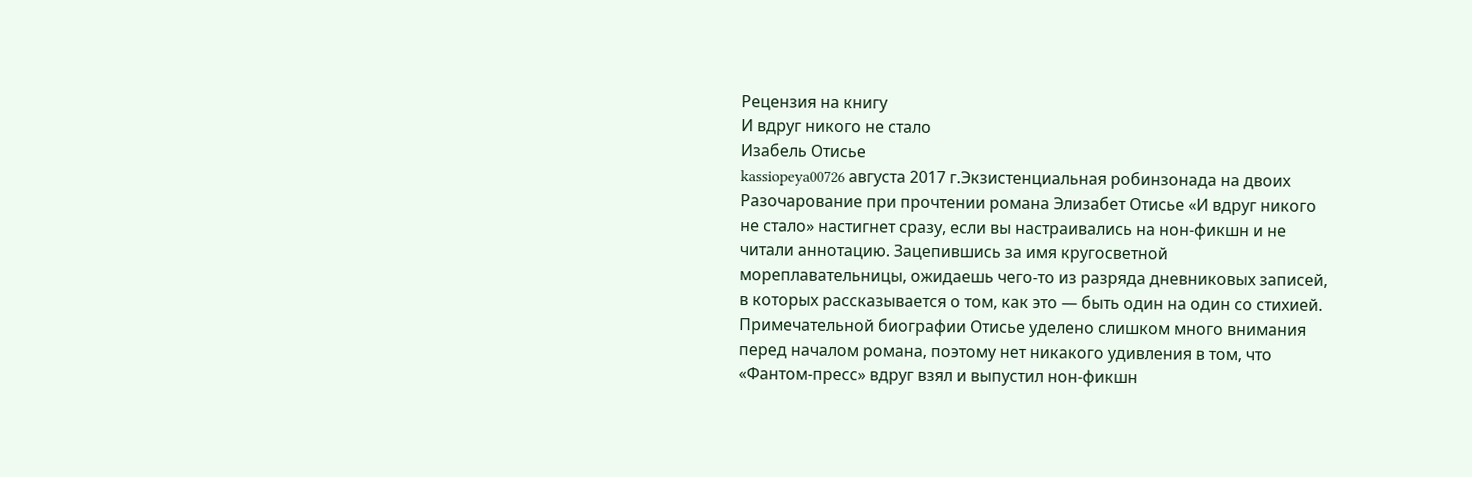Рецензия на книгу
И вдруг никого не стало
Изабель Отисье
kassiopeya00726 августа 2017 г.Экзистенциальная робинзонада на двоих
Разочарование при прочтении романа Элизабет Отисье «И вдруг никого не стало» настигнет сразу, если вы настраивались на нон-фикшн и не читали аннотацию. Зацепившись за имя кругосветной мореплавательницы, ожидаешь чего-то из разряда дневниковых записей, в которых рассказывается о том, как это — быть один на один со стихией. Примечательной биографии Отисье уделено слишком много внимания перед началом романа, поэтому нет никакого удивления в том, что «Фантом-пресс» вдруг взял и выпустил нон-фикшн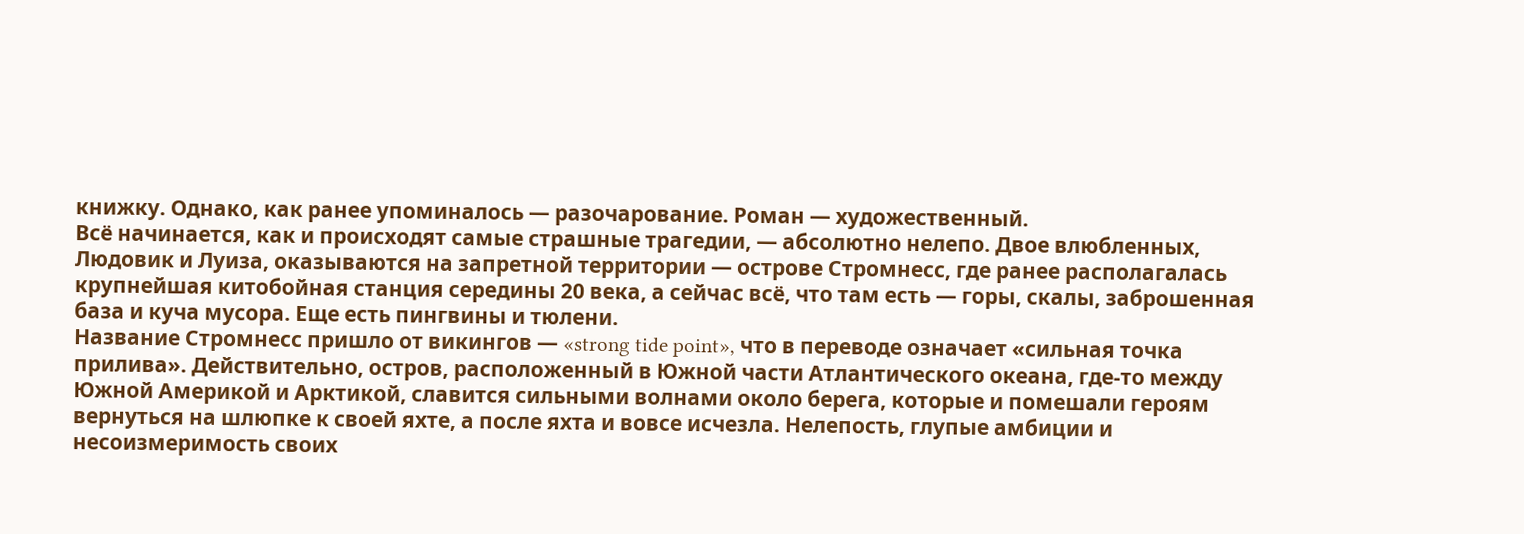книжку. Однако, как ранее упоминалось — разочарование. Роман — художественный.
Всё начинается, как и происходят самые страшные трагедии, — абсолютно нелепо. Двое влюбленных, Людовик и Луиза, оказываются на запретной территории — острове Стромнесс, где ранее располагалась крупнейшая китобойная станция середины 20 века, а сейчас всё, что там есть — горы, скалы, заброшенная база и куча мусора. Еще есть пингвины и тюлени.
Название Стромнесс пришло от викингов — «strong tide point», что в переводе означает «сильная точка прилива». Действительно, остров, расположенный в Южной части Атлантического океана, где-то между Южной Америкой и Арктикой, славится сильными волнами около берега, которые и помешали героям вернуться на шлюпке к своей яхте, а после яхта и вовсе исчезла. Нелепость, глупые амбиции и несоизмеримость своих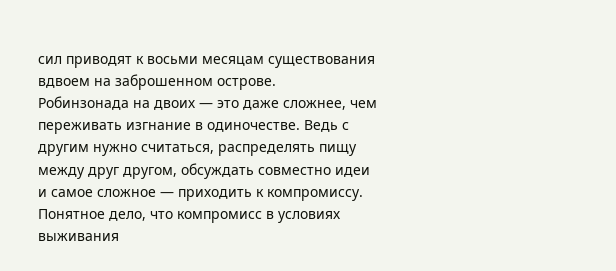сил приводят к восьми месяцам существования вдвоем на заброшенном острове.
Робинзонада на двоих — это даже сложнее, чем переживать изгнание в одиночестве. Ведь с другим нужно считаться, распределять пищу между друг другом, обсуждать совместно идеи и самое сложное — приходить к компромиссу. Понятное дело, что компромисс в условиях выживания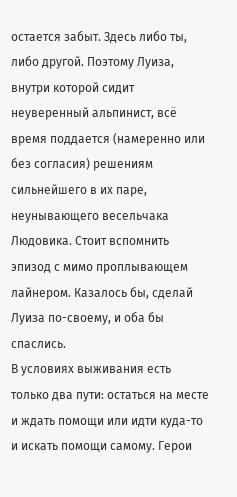остается забыт. Здесь либо ты, либо другой. Поэтому Луиза, внутри которой сидит неуверенный альпинист, всё время поддается (намеренно или без согласия) решениям сильнейшего в их паре, неунывающего весельчака Людовика. Стоит вспомнить эпизод с мимо проплывающем лайнером. Казалось бы, сделай Луиза по-своему, и оба бы спаслись.
В условиях выживания есть только два пути: остаться на месте и ждать помощи или идти куда-то и искать помощи самому. Герои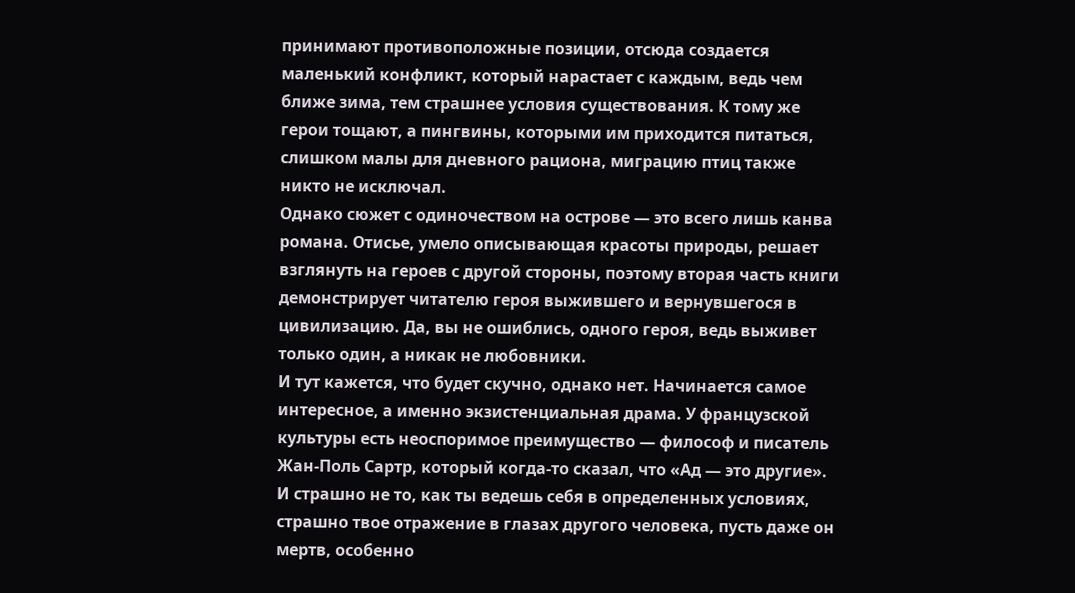принимают противоположные позиции, отсюда создается маленький конфликт, который нарастает с каждым, ведь чем ближе зима, тем страшнее условия существования. К тому же герои тощают, а пингвины, которыми им приходится питаться, слишком малы для дневного рациона, миграцию птиц также никто не исключал.
Однако сюжет с одиночеством на острове — это всего лишь канва романа. Отисье, умело описывающая красоты природы, решает взглянуть на героев с другой стороны, поэтому вторая часть книги демонстрирует читателю героя выжившего и вернувшегося в цивилизацию. Да, вы не ошиблись, одного героя, ведь выживет только один, а никак не любовники.
И тут кажется, что будет скучно, однако нет. Начинается самое интересное, а именно экзистенциальная драма. У французской культуры есть неоспоримое преимущество — философ и писатель Жан-Поль Сартр, который когда-то сказал, что «Ад — это другие». И страшно не то, как ты ведешь себя в определенных условиях, страшно твое отражение в глазах другого человека, пусть даже он мертв, особенно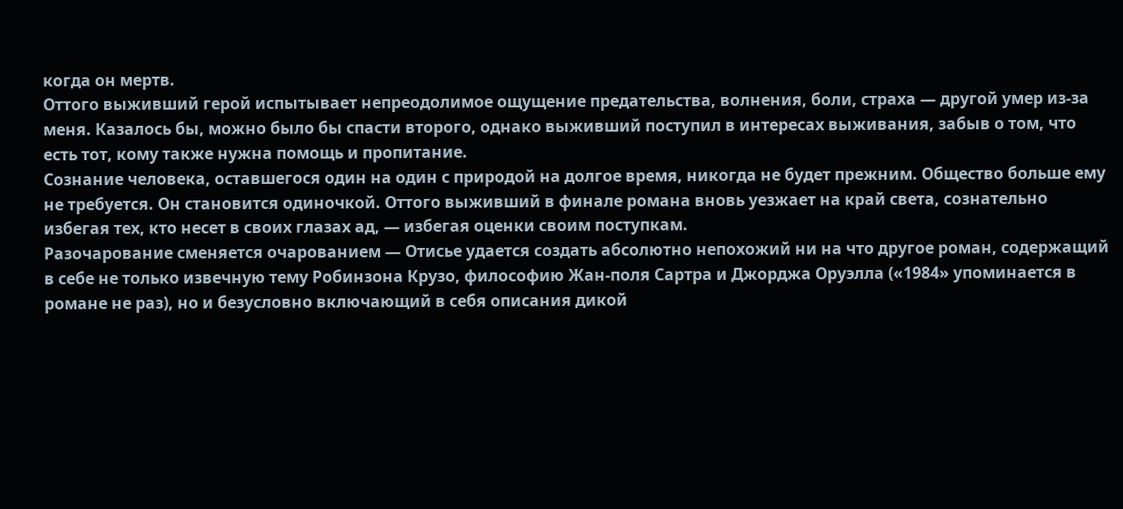когда он мертв.
Оттого выживший герой испытывает непреодолимое ощущение предательства, волнения, боли, страха — другой умер из-за меня. Казалось бы, можно было бы спасти второго, однако выживший поступил в интересах выживания, забыв о том, что есть тот, кому также нужна помощь и пропитание.
Сознание человека, оставшегося один на один с природой на долгое время, никогда не будет прежним. Общество больше ему не требуется. Он становится одиночкой. Оттого выживший в финале романа вновь уезжает на край света, сознательно избегая тех, кто несет в своих глазах ад, — избегая оценки своим поступкам.
Разочарование сменяется очарованием — Отисье удается создать абсолютно непохожий ни на что другое роман, содержащий в себе не только извечную тему Робинзона Крузо, философию Жан-поля Сартра и Джорджа Оруэлла («1984» упоминается в романе не раз), но и безусловно включающий в себя описания дикой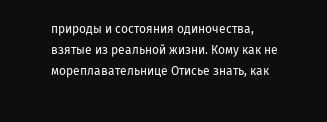природы и состояния одиночества, взятые из реальной жизни. Кому как не мореплавательнице Отисье знать, как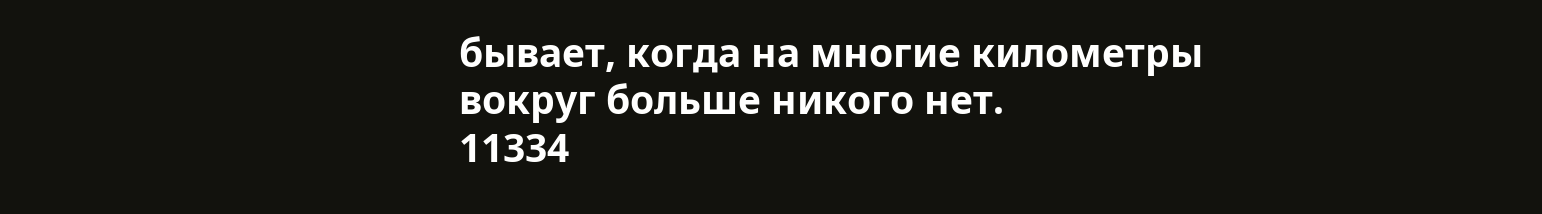бывает, когда на многие километры вокруг больше никого нет.
11334